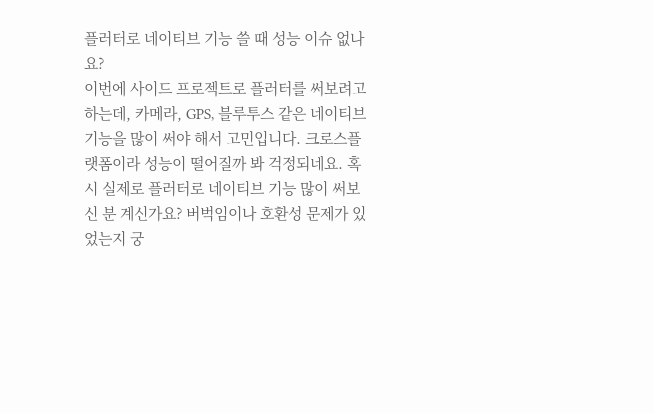플러터로 네이티브 기능 쓸 때 성능 이슈 없나요?
이번에 사이드 프로젝트로 플러터를 써보려고 하는데, 카메라, GPS, 블루투스 같은 네이티브 기능을 많이 써야 해서 고민입니다. 크로스플랫폼이라 성능이 떨어질까 봐 걱정되네요. 혹시 실제로 플러터로 네이티브 기능 많이 써보신 분 계신가요? 버벅임이나 호환성 문제가 있었는지 궁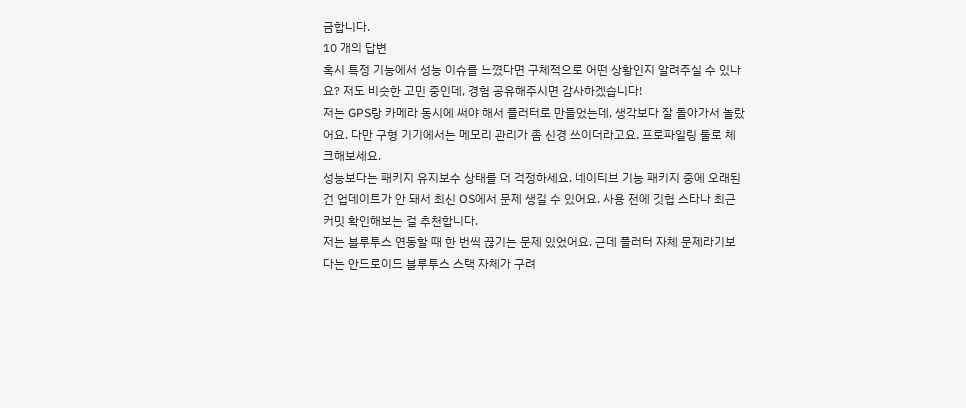금합니다.
10 개의 답변
혹시 특정 기능에서 성능 이슈를 느꼈다면 구체적으로 어떤 상황인지 알려주실 수 있나요? 저도 비슷한 고민 중인데, 경험 공유해주시면 감사하겠습니다!
저는 GPS랑 카메라 동시에 써야 해서 플러터로 만들었는데, 생각보다 잘 돌아가서 놀랐어요. 다만 구형 기기에서는 메모리 관리가 좀 신경 쓰이더라고요. 프로파일링 툴로 체크해보세요.
성능보다는 패키지 유지보수 상태를 더 걱정하세요. 네이티브 기능 패키지 중에 오래된 건 업데이트가 안 돼서 최신 OS에서 문제 생길 수 있어요. 사용 전에 깃헙 스타나 최근 커밋 확인해보는 걸 추천합니다.
저는 블루투스 연동할 때 한 번씩 끊기는 문제 있었어요. 근데 플러터 자체 문제라기보다는 안드로이드 블루투스 스택 자체가 구려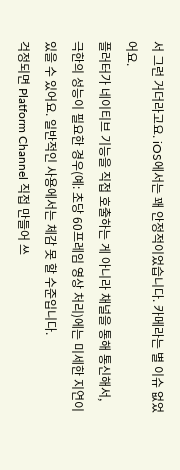서 그런 거더라고요. iOS에서는 꽤 안정적이었습니다. 카메라는 별 이슈 없었어요.
플러터가 네이티브 기능을 직접 호출하는 게 아니라 채널을 통해 통신해서, 극한의 성능이 필요한 경우(예: 초당 60프레임 영상 처리)에는 미세한 지연이 있을 수 있어요. 일반적인 사용에서는 체감 못 할 수준입니다.
걱정되면 Platform Channel 직접 만들어 쓰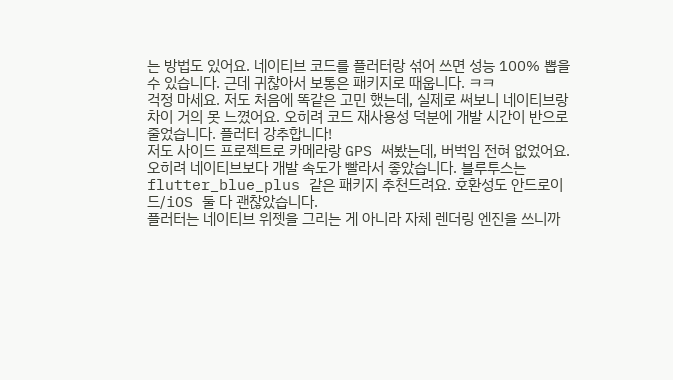는 방법도 있어요. 네이티브 코드를 플러터랑 섞어 쓰면 성능 100% 뽑을 수 있습니다. 근데 귀찮아서 보통은 패키지로 때웁니다. ㅋㅋ
걱정 마세요. 저도 처음에 똑같은 고민 했는데, 실제로 써보니 네이티브랑 차이 거의 못 느꼈어요. 오히려 코드 재사용성 덕분에 개발 시간이 반으로 줄었습니다. 플러터 강추합니다!
저도 사이드 프로젝트로 카메라랑 GPS 써봤는데, 버벅임 전혀 없었어요. 오히려 네이티브보다 개발 속도가 빨라서 좋았습니다. 블루투스는 flutter_blue_plus 같은 패키지 추천드려요. 호환성도 안드로이드/iOS 둘 다 괜찮았습니다.
플러터는 네이티브 위젯을 그리는 게 아니라 자체 렌더링 엔진을 쓰니까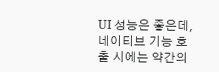UI 성능은 좋은데, 네이티브 기능 호출 시에는 약간의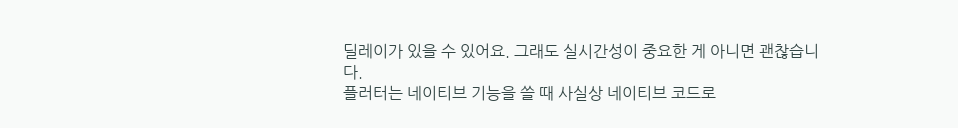딜레이가 있을 수 있어요. 그래도 실시간성이 중요한 게 아니면 괜찮습니다.
플러터는 네이티브 기능을 쓸 때 사실상 네이티브 코드로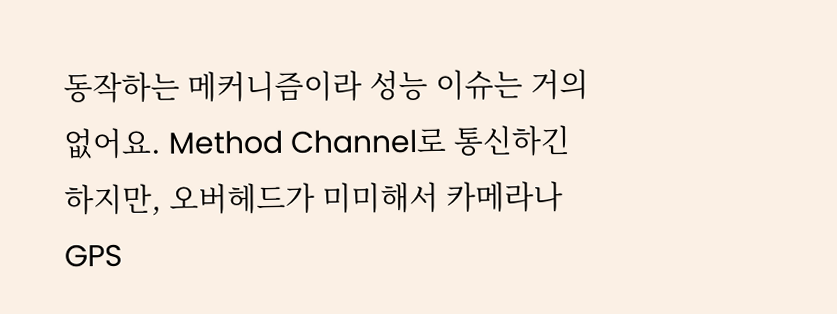동작하는 메커니즘이라 성능 이슈는 거의 없어요. Method Channel로 통신하긴 하지만, 오버헤드가 미미해서 카메라나 GPS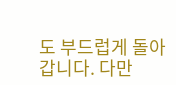도 부드럽게 돌아갑니다. 다만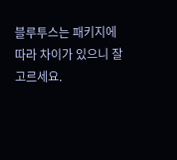블루투스는 패키지에 따라 차이가 있으니 잘 고르세요.